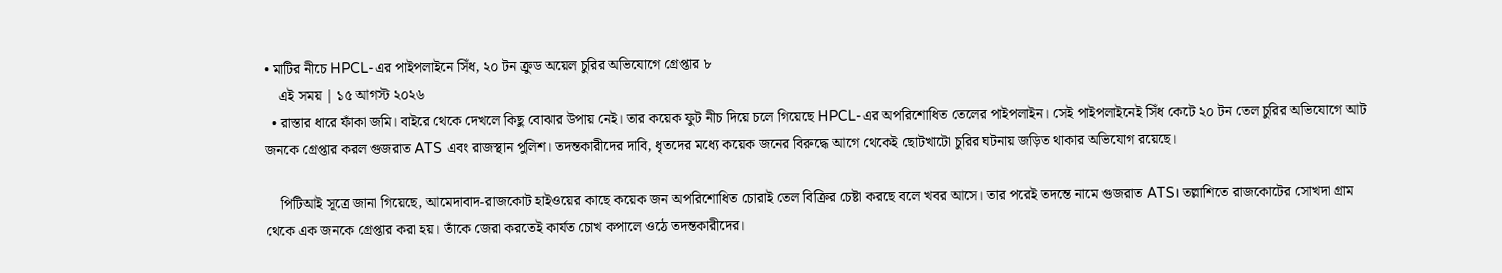• মাটির নীচে HPCL-এর পাইপলাইনে সিঁধ, ২০ টন ক্রুড অয়েল চুরির অভিযোগে গ্রেপ্তার ৮
    এই সময় | ১৫ আগস্ট ২০২৬
  • রাস্তার ধারে ফাঁকা জমি। বাইরে থেকে দেখলে কিছু বোঝার উপায় নেই। তার কয়েক ফুট নীচ দিয়ে চলে গিয়েছে HPCL-এর অপরিশোধিত তেলের পাইপলাইন। সেই পাইপলাইনেই সিঁধ কেটে ২০ টন তেল চুরির অভিযোগে আট জনকে গ্রেপ্তার করল গুজরাত ATS এবং রাজস্থান পুলিশ। তদন্তকারীদের দাবি, ধৃতদের মধ্যে কয়েক জনের বিরুদ্ধে আগে থেকেই ছোটখাটো চুরির ঘটনায় জড়িত থাকার অভিযোগ রয়েছে।

    পিটিআই সূত্রে জানা গিয়েছে, আমেদাবাদ-রাজকোট হাইওয়ের কাছে কয়েক জন অপরিশোধিত চোরাই তেল বিক্রির চেষ্টা করছে বলে খবর আসে। তার পরেই তদন্তে নামে গুজরাত ATS। তল্লাশিতে রাজকোটের সোখদা গ্রাম থেকে এক জনকে গ্রেপ্তার করা হয়। তাঁকে জেরা করতেই কার্যত চোখ কপালে ওঠে তদন্তকারীদের।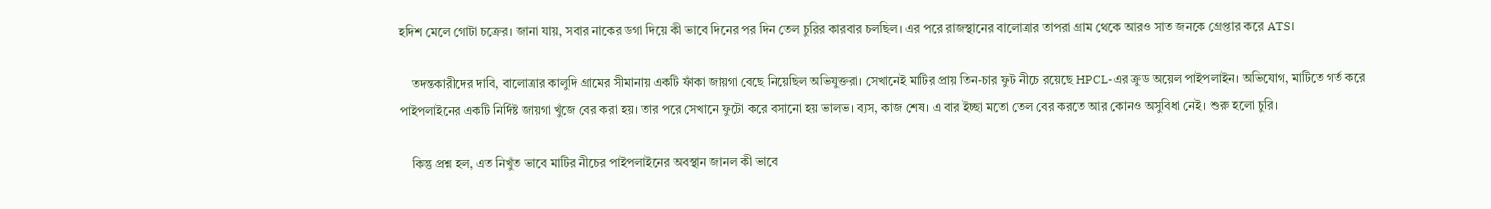হদিশ মেলে গোটা চক্রের। জানা যায়, সবার নাকের ডগা দিয়ে কী ভাবে দিনের পর দিন তেল চুরির কারবার চলছিল। এর পরে রাজস্থানের বালোত্রার তাপরা গ্রাম থেকে আরও সাত জনকে গ্রেপ্তার করে ATS।

    তদন্তকারীদের দাবি, বালোত্রার কালুদি গ্রামের সীমানায় একটি ফাঁকা জায়গা বেছে নিয়েছিল অভিযুক্তরা। সেখানেই মাটির প্রায় তিন-চার ফুট নীচে রয়েছে HPCL-এর ক্রুড অয়েল পাইপলাইন। অভিযোগ, মাটিতে গর্ত করে পাইপলাইনের একটি নির্দিষ্ট জায়গা খুঁজে বের করা হয়। তার পরে সেখানে ফুটো করে বসানো হয় ভালভ। ব্যস, কাজ শেষ। এ বার ইচ্ছা মতো তেল বের করতে আর কোনও অসুবিধা নেই। শুরু হলো চুরি।

    কিন্তু প্রশ্ন হল, এত নিখুঁত ভাবে মাটির নীচের পাইপলাইনের অবস্থান জানল কী ভাবে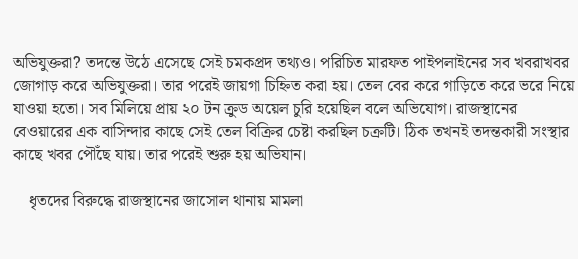অভিযুক্তরা? তদন্তে উঠে এসেছে সেই চমকপ্রদ তথ্যও। পরিচিত মারফত পাইপলাইনের সব খবরাখবর জোগাড় করে অভিযুক্তরা। তার পরেই জায়গা চিহ্নিত করা হয়। তেল বের করে গাড়িতে করে ভরে নিয়ে যাওয়া হতো। সব মিলিয়ে প্রায় ২০ টন ক্রুড অয়েল চুরি হয়েছিল বলে অভিযোগ। রাজস্থানের বেওয়ারের এক বাসিন্দার কাছে সেই তেল বিক্রির চেষ্টা করছিল চক্রটি। ঠিক তখনই তদন্তকারী সংস্থার কাছে খবর পৌঁছে যায়। তার পরেই শুরু হয় অভিযান।

    ধৃতদের বিরুদ্ধে রাজস্থানের জাসোল থানায় মামলা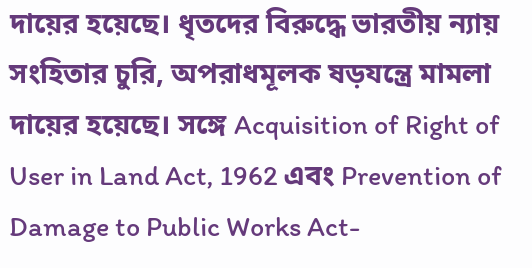দায়ের হয়েছে। ধৃতদের বিরুদ্ধে ভারতীয় ন্যায় সংহিতার চুরি, অপরাধমূলক ষড়যন্ত্রে মামলা দায়ের হয়েছে। সঙ্গে Acquisition of Right of User in Land Act, 1962 এবং Prevention of Damage to Public Works Act-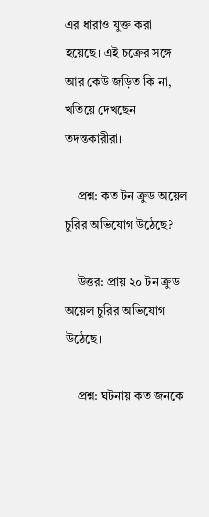এর ধারাও যুক্ত করা হয়েছে। এই চক্রের সঙ্গে আর কেউ জড়িত কি না, খতিয়ে দেখছেন তদন্তকারীরা।

    প্রশ্ন: কত টন ক্রুড অয়েল চুরির অভিযোগ উঠেছে?

    উত্তর: প্রায় ২০ টন ক্রুড অয়েল চুরির অভিযোগ উঠেছে।

    প্রশ্ন: ঘটনায় কত জনকে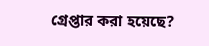গ্রেপ্তার করা হয়েছে?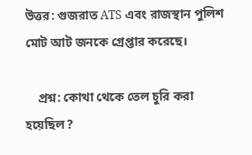উত্তর: গুজরাত ATS এবং রাজস্থান পুলিশ মোট আট জনকে গ্রেপ্তার করেছে।

    প্রশ্ন: কোথা থেকে তেল চুরি করা হয়েছিল?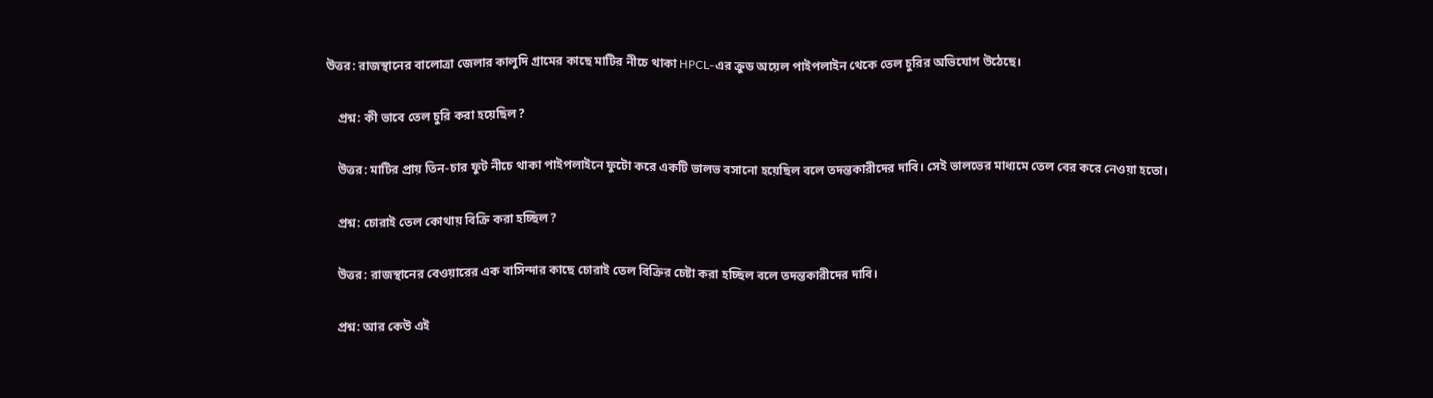উত্তর: রাজস্থানের বালোত্রা জেলার কালুদি গ্রামের কাছে মাটির নীচে থাকা HPCL-এর ক্রুড অয়েল পাইপলাইন থেকে তেল চুরির অভিযোগ উঠেছে।

    প্রশ্ন: কী ভাবে তেল চুরি করা হয়েছিল?

    উত্তর: মাটির প্রায় তিন-চার ফুট নীচে থাকা পাইপলাইনে ফুটো করে একটি ভালভ বসানো হয়েছিল বলে তদন্তকারীদের দাবি। সেই ভালভের মাধ্যমে তেল বের করে নেওয়া হতো।

    প্রশ্ন: চোরাই তেল কোথায় বিক্রি করা হচ্ছিল?

    উত্তর: রাজস্থানের বেওয়ারের এক বাসিন্দার কাছে চোরাই তেল বিক্রির চেষ্টা করা হচ্ছিল বলে তদন্তকারীদের দাবি।

    প্রশ্ন: আর কেউ এই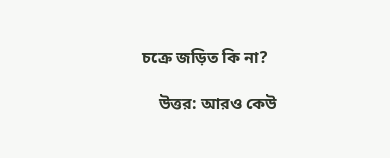চক্রে জড়িত কি না?

    উত্তর: আরও কেউ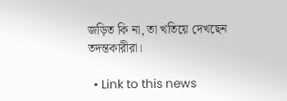জড়িত কি না, তা খতিয়ে দেখছেন তদন্তকারীরা।

  • Link to this news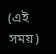(এই সময়)